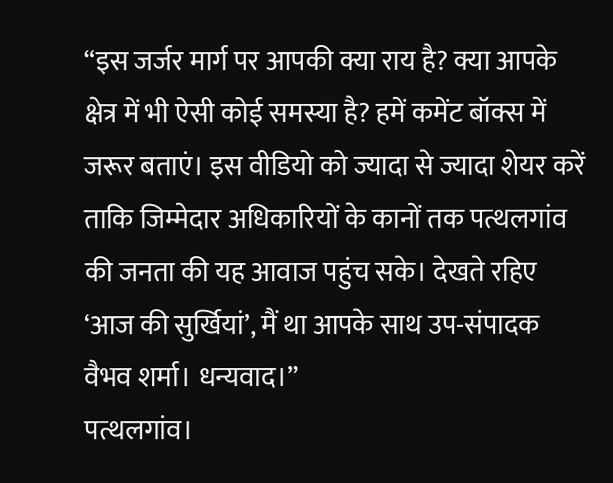“इस जर्जर मार्ग पर आपकी क्या राय है? क्या आपके क्षेत्र में भी ऐसी कोई समस्या है? हमें कमेंट बॉक्स में जरूर बताएं। इस वीडियो को ज्यादा से ज्यादा शेयर करें ताकि जिम्मेदार अधिकारियों के कानों तक पत्थलगांव की जनता की यह आवाज पहुंच सके। देखते रहिए ‘आज की सुर्खियां’, मैं था आपके साथ उप-संपादक वैभव शर्मा। धन्यवाद।”
पत्थलगांव।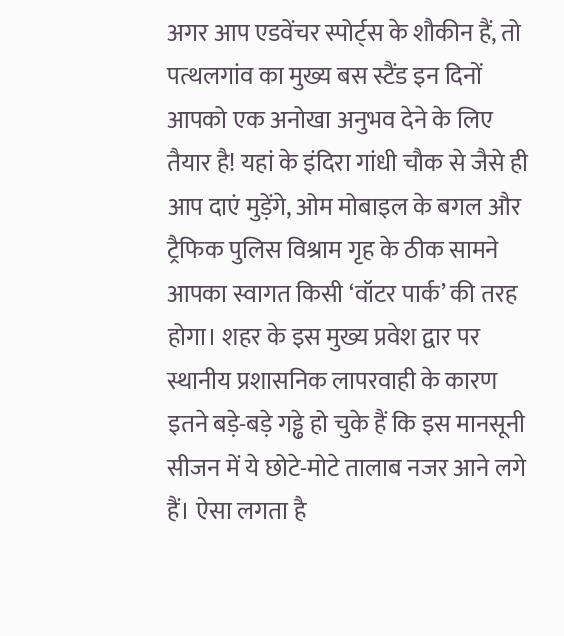अगर आप एडवेंचर स्पोर्ट्स के शौकीन हैं, तो पत्थलगांव का मुख्य बस स्टैंड इन दिनों आपको एक अनोखा अनुभव देने के लिए तैयार है! यहां के इंदिरा गांधी चौक से जैसे ही आप दाएं मुड़ेंगे, ओम मोबाइल के बगल और ट्रैफिक पुलिस विश्राम गृह के ठीक सामने आपका स्वागत किसी ‘वॉटर पार्क’ की तरह होगा। शहर के इस मुख्य प्रवेश द्वार पर स्थानीय प्रशासनिक लापरवाही के कारण इतने बड़े-बड़े गड्ढे हो चुके हैं कि इस मानसूनी सीजन में ये छोटे-मोटे तालाब नजर आने लगे हैं। ऐसा लगता है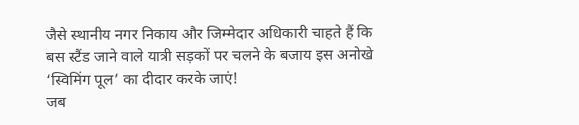जैसे स्थानीय नगर निकाय और जिम्मेदार अधिकारी चाहते हैं कि बस स्टैंड जाने वाले यात्री सड़कों पर चलने के बजाय इस अनोखे ‘स्विमिंग पूल’ का दीदार करके जाएं!
जब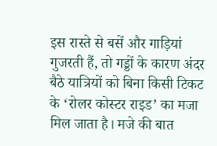इस रास्ते से बसें और गाड़ियां गुजरती हैं, तो गड्डों के कारण अंदर बैठे यात्रियों को बिना किसी टिकट के ‘रोलर कोस्टर राइड’ का मजा मिल जाता है। मजे की बात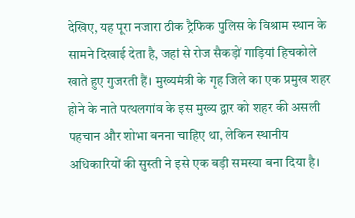देखिए, यह पूरा नजारा ठीक ट्रैफिक पुलिस के विश्राम स्थान के सामने दिखाई देता है, जहां से रोज सैकड़ों गाड़ियां हिचकोले खाते हुए गुजरती हैं। मुख्यमंत्री के गृह जिले का एक प्रमुख शहर होने के नाते पत्थलगांव के इस मुख्य द्वार को शहर की असली पहचान और शोभा बनना चाहिए था, लेकिन स्थानीय अधिकारियों की सुस्ती ने इसे एक बड़ी समस्या बना दिया है।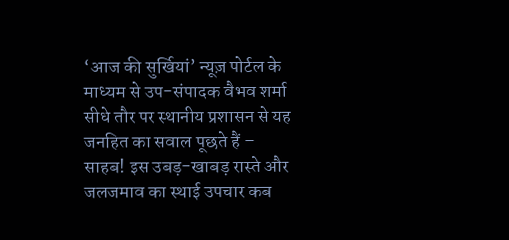‘आज की सुर्खियां’ न्यूज़ पोर्टल के माध्यम से उप-संपादक वैभव शर्मा सीधे तौर पर स्थानीय प्रशासन से यह जनहित का सवाल पूछते हैं – साहब! इस उबड़-खाबड़ रास्ते और जलजमाव का स्थाई उपचार कब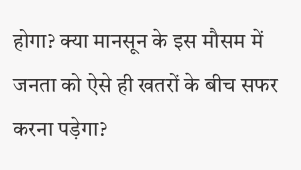होगा? क्या मानसून के इस मौसम में जनता को ऐसे ही खतरों के बीच सफर करना पड़ेगा?